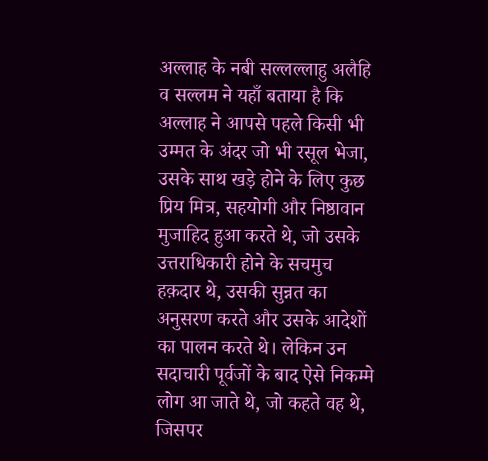अल्लाह के नबी सल्लल्लाहु अलैहि व सल्लम ने यहाँ बताया है कि अल्लाह ने आपसे पहले किसी भी उम्मत के अंदर जो भी रसूल भेजा, उसके साथ खड़े होने के लिए कुछ प्रिय मित्र, सहयोगी और निष्ठावान मुजाहिद हुआ करते थे, जो उसके उत्तराधिकारी होने के सचमुच हक़दार थे, उसकी सुन्नत का अनुसरण करते और उसके आदेशों का पालन करते थे। लेकिन उन सदाचारी पूर्वजों के बाद ऐसे निकम्मे लोग आ जाते थे, जो कहते वह थे, जिसपर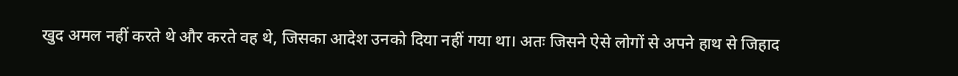खुद अमल नहीं करते थे और करते वह थे, जिसका आदेश उनको दिया नहीं गया था। अतः जिसने ऐसे लोगों से अपने हाथ से जिहाद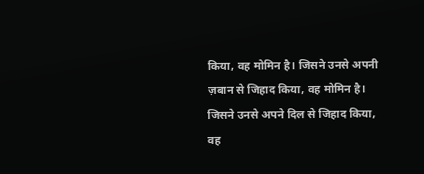किया, वह मोमिन है। जिसने उनसे अपनी ज़बान से जिहाद किया, वह मोमिन है। जिसने उनसे अपने दिल से जिहाद किया, वह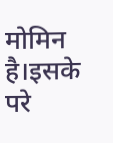मोमिन है।इसके परे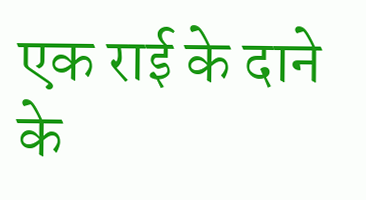एक राई के दाने के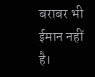बराबर भी ईमान नहीं है।